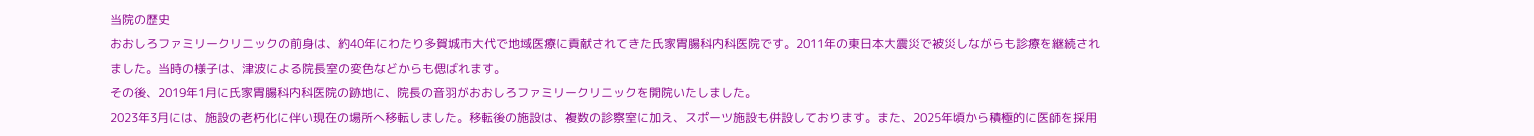当院の歴史
おおしろファミリークリニックの前身は、約40年にわたり多賀城市大代で地域医療に貢献されてきた氏家胃腸科内科医院です。2011年の東日本大震災で被災しながらも診療を継続されました。当時の様子は、津波による院長室の変色などからも偲ばれます。
その後、2019年1月に氏家胃腸科内科医院の跡地に、院長の音羽がおおしろファミリークリニックを開院いたしました。
2023年3月には、施設の老朽化に伴い現在の場所へ移転しました。移転後の施設は、複数の診察室に加え、スポーツ施設も併設しております。また、2025年頃から積極的に医師を採用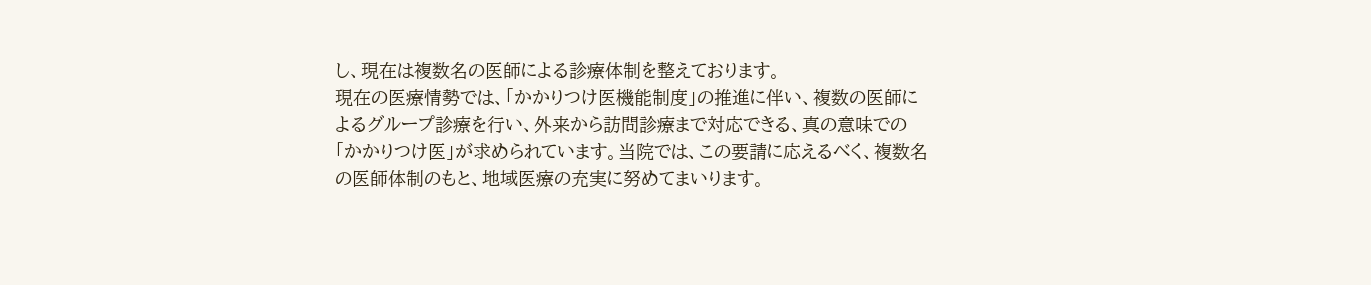し、現在は複数名の医師による診療体制を整えております。
現在の医療情勢では、「かかりつけ医機能制度」の推進に伴い、複数の医師によるグループ診療を行い、外来から訪問診療まで対応できる、真の意味での「かかりつけ医」が求められています。当院では、この要請に応えるべく、複数名の医師体制のもと、地域医療の充実に努めてまいります。